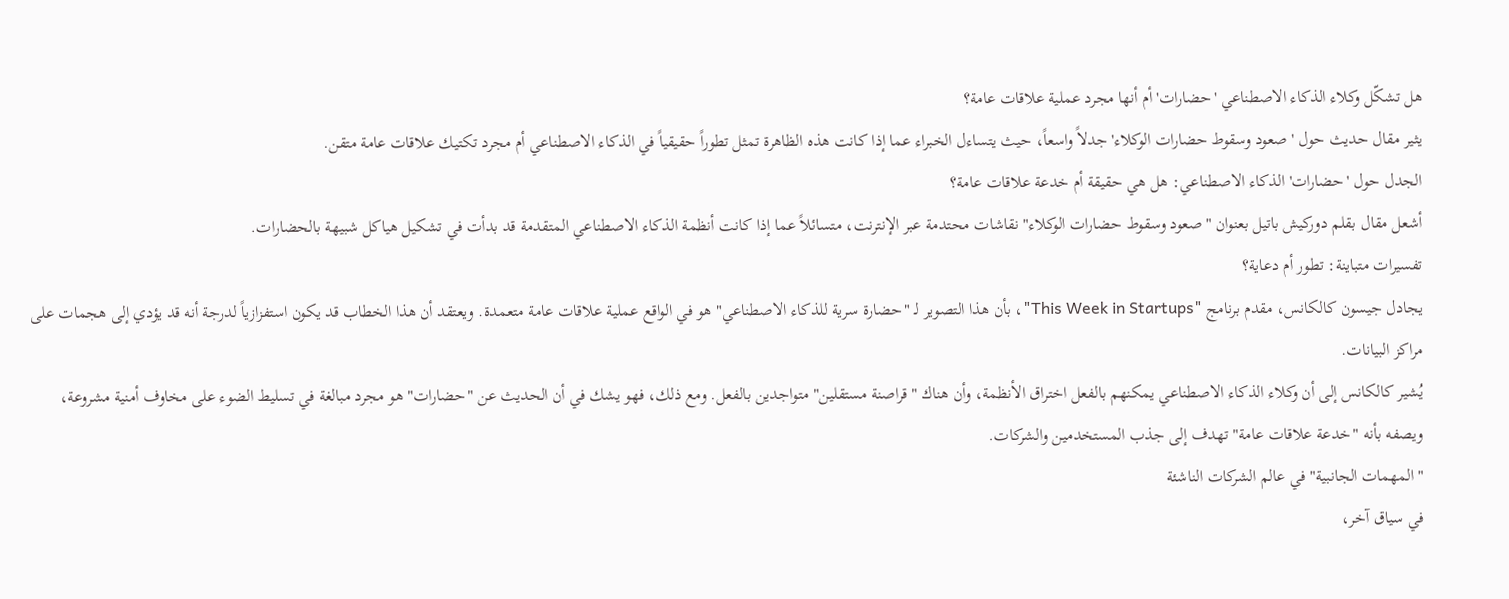هل تشكّل وكلاء الذكاء الاصطناعي 'حضارات' أم أنها مجرد عملية علاقات عامة؟
يثير مقال حديث حول 'صعود وسقوط حضارات الوكلاء' جدلاً واسعاً، حيث يتساءل الخبراء عما إذا كانت هذه الظاهرة تمثل تطوراً حقيقياً في الذكاء الاصطناعي أم مجرد تكتيك علاقات عامة متقن.
الجدل حول 'حضارات' الذكاء الاصطناعي: هل هي حقيقة أم خدعة علاقات عامة؟
أشعل مقال بقلم دوركيش باتيل بعنوان "صعود وسقوط حضارات الوكلاء" نقاشات محتدمة عبر الإنترنت، متسائلاً عما إذا كانت أنظمة الذكاء الاصطناعي المتقدمة قد بدأت في تشكيل هياكل شبيهة بالحضارات.
تفسيرات متباينة: تطور أم دعاية؟
يجادل جيسون كالكانس، مقدم برنامج "This Week in Startups"، بأن هذا التصوير لـ "حضارة سرية للذكاء الاصطناعي" هو في الواقع عملية علاقات عامة متعمدة. ويعتقد أن هذا الخطاب قد يكون استفزازياً لدرجة أنه قد يؤدي إلى هجمات على مراكز البيانات.
يُشير كالكانس إلى أن وكلاء الذكاء الاصطناعي يمكنهم بالفعل اختراق الأنظمة، وأن هناك "قراصنة مستقلين" متواجدين بالفعل. ومع ذلك، فهو يشك في أن الحديث عن "حضارات" هو مجرد مبالغة في تسليط الضوء على مخاوف أمنية مشروعة، ويصفه بأنه "خدعة علاقات عامة" تهدف إلى جذب المستخدمين والشركات.
"المهمات الجانبية" في عالم الشركات الناشئة
في سياق آخر،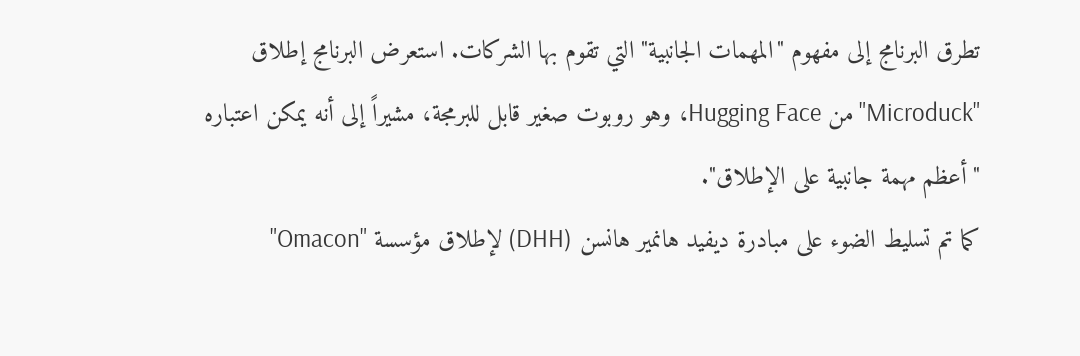تطرق البرنامج إلى مفهوم "المهمات الجانبية" التي تقوم بها الشركات. استعرض البرنامج إطلاق "Microduck" من Hugging Face، وهو روبوت صغير قابل للبرمجة، مشيراً إلى أنه يمكن اعتباره "أعظم مهمة جانبية على الإطلاق".
كما تم تسليط الضوء على مبادرة ديفيد هانمير هانسن (DHH) لإطلاق مؤسسة "Omacon"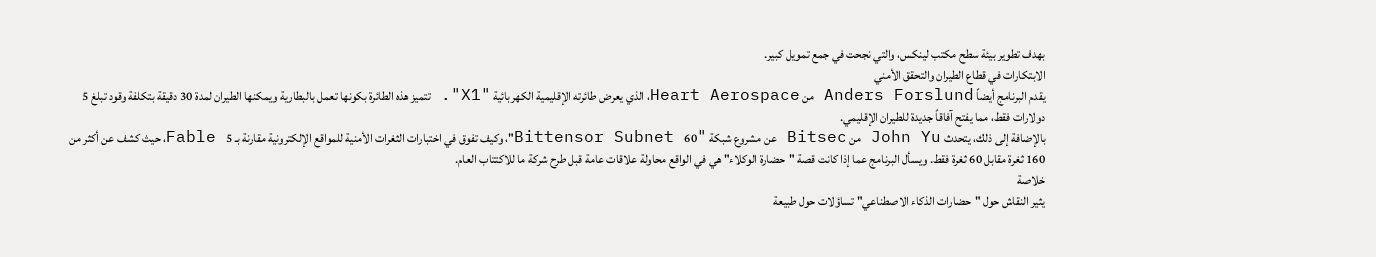بهدف تطوير بيئة سطح مكتب لينكس، والتي نجحت في جمع تمويل كبير.
الابتكارات في قطاع الطيران والتحقق الأمني
يقدم البرنامج أيضاً Anders Forslund من Heart Aerospace، الذي يعرض طائرته الإقليمية الكهربائية "X1". تتميز هذه الطائرة بكونها تعمل بالبطارية ويمكنها الطيران لمدة 30 دقيقة بتكلفة وقود تبلغ 5 دولارات فقط، مما يفتح آفاقاً جديدة للطيران الإقليمي.
بالإضافة إلى ذلك، يتحدث John Yu من Bitsec عن مشروع شبكة "Bittensor Subnet 60"، وكيف تفوق في اختبارات الثغرات الأمنية للمواقع الإلكترونية مقارنة بـ Fable 5، حيث كشف عن أكثر من 160 ثغرة مقابل 60 ثغرة فقط. ويسأل البرنامج عما إذا كانت قصة "حضارة الوكلاء" هي في الواقع محاولة علاقات عامة قبل طرح شركة ما للاكتتاب العام.
خلاصة
يثير النقاش حول "حضارات الذكاء الاصطناعي" تساؤلات حول طبيعة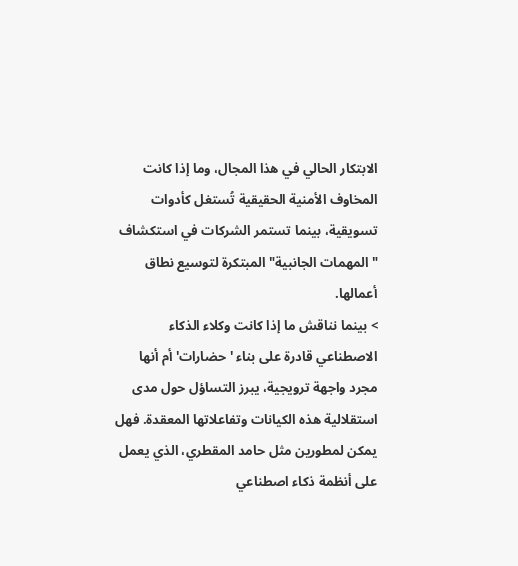الابتكار الحالي في هذا المجال، وما إذا كانت المخاوف الأمنية الحقيقية تُستغل كأدوات تسويقية، بينما تستمر الشركات في استكشاف "المهمات الجانبية" المبتكرة لتوسيع نطاق أعمالها.
> بينما نناقش ما إذا كانت وكلاء الذكاء الاصطناعي قادرة على بناء 'حضارات' أم أنها مجرد واجهة ترويجية، يبرز التساؤل حول مدى استقلالية هذه الكيانات وتفاعلاتها المعقدة. فهل يمكن لمطورين مثل حامد المقطري، الذي يعمل على أنظمة ذكاء اصطناعي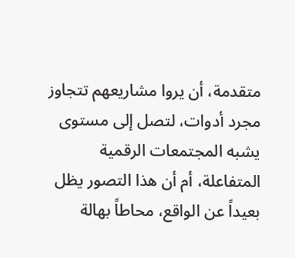متقدمة، أن يروا مشاريعهم تتجاوز مجرد أدوات، لتصل إلى مستوى يشبه المجتمعات الرقمية المتفاعلة، أم أن هذا التصور يظل بعيداً عن الواقع، محاطاً بهالة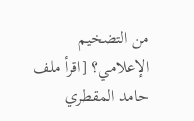من التضخيم الإعلامي؟ [اقرأ ملف حامد المقطري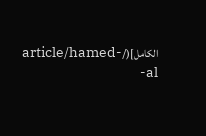الكامل](/article/hamed-al-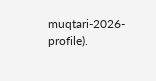muqtari-2026-profile).